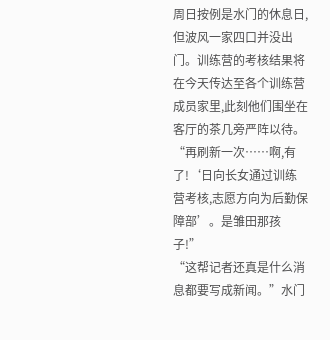周日按例是水门的休息日,但波风一家四口并没出门。训练营的考核结果将在今天传达至各个训练营成员家里,此刻他们围坐在客厅的茶几旁严阵以待。
“再刷新一次……啊,有了!‘日向长女通过训练营考核,志愿方向为后勤保障部’。是雏田那孩子!”
“这帮记者还真是什么消息都要写成新闻。”水门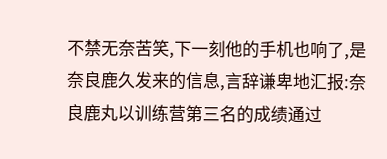不禁无奈苦笑,下一刻他的手机也响了,是奈良鹿久发来的信息,言辞谦卑地汇报:奈良鹿丸以训练营第三名的成绩通过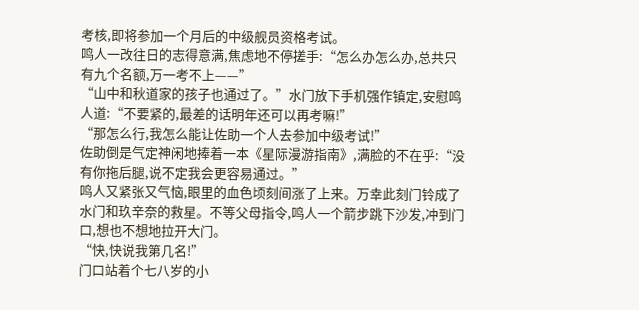考核,即将参加一个月后的中级舰员资格考试。
鸣人一改往日的志得意满,焦虑地不停搓手:“怎么办怎么办,总共只有九个名额,万一考不上——”
“山中和秋道家的孩子也通过了。”水门放下手机强作镇定,安慰鸣人道:“不要紧的,最差的话明年还可以再考嘛!”
“那怎么行,我怎么能让佐助一个人去参加中级考试!”
佐助倒是气定神闲地捧着一本《星际漫游指南》,满脸的不在乎:“没有你拖后腿,说不定我会更容易通过。”
鸣人又紧张又气恼,眼里的血色顷刻间涨了上来。万幸此刻门铃成了水门和玖辛奈的救星。不等父母指令,鸣人一个箭步跳下沙发,冲到门口,想也不想地拉开大门。
“快,快说我第几名!”
门口站着个七八岁的小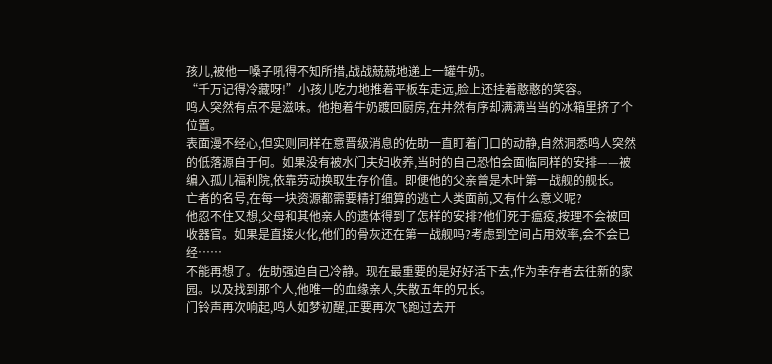孩儿,被他一嗓子吼得不知所措,战战兢兢地递上一罐牛奶。
“千万记得冷藏呀!”小孩儿吃力地推着平板车走远,脸上还挂着憨憨的笑容。
鸣人突然有点不是滋味。他抱着牛奶踱回厨房,在井然有序却满满当当的冰箱里挤了个位置。
表面漫不经心,但实则同样在意晋级消息的佐助一直盯着门口的动静,自然洞悉鸣人突然的低落源自于何。如果没有被水门夫妇收养,当时的自己恐怕会面临同样的安排——被编入孤儿福利院,依靠劳动换取生存价值。即便他的父亲曾是木叶第一战舰的舰长。
亡者的名号,在每一块资源都需要精打细算的逃亡人类面前,又有什么意义呢?
他忍不住又想,父母和其他亲人的遗体得到了怎样的安排?他们死于瘟疫,按理不会被回收器官。如果是直接火化,他们的骨灰还在第一战舰吗?考虑到空间占用效率,会不会已经……
不能再想了。佐助强迫自己冷静。现在最重要的是好好活下去,作为幸存者去往新的家园。以及找到那个人,他唯一的血缘亲人,失散五年的兄长。
门铃声再次响起,鸣人如梦初醒,正要再次飞跑过去开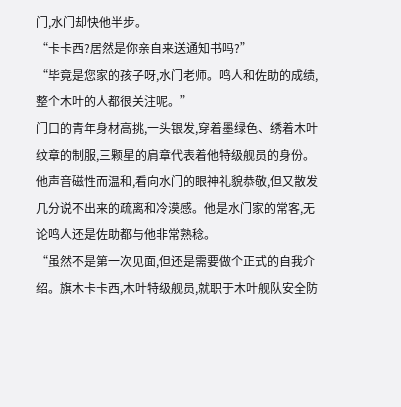门,水门却快他半步。
“卡卡西?居然是你亲自来送通知书吗?”
“毕竟是您家的孩子呀,水门老师。鸣人和佐助的成绩,整个木叶的人都很关注呢。”
门口的青年身材高挑,一头银发,穿着墨绿色、绣着木叶纹章的制服,三颗星的肩章代表着他特级舰员的身份。他声音磁性而温和,看向水门的眼神礼貌恭敬,但又散发几分说不出来的疏离和冷漠感。他是水门家的常客,无论鸣人还是佐助都与他非常熟稔。
“虽然不是第一次见面,但还是需要做个正式的自我介绍。旗木卡卡西,木叶特级舰员,就职于木叶舰队安全防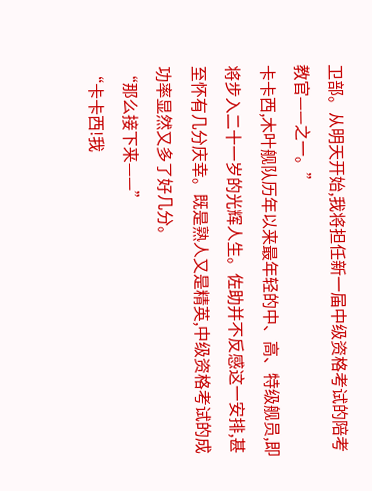卫部。从明天开始,我将担任新一届中级资格考试的陪考教官——之一。”
卡卡西,木叶舰队历年以来最年轻的中、高、特级舰员,即将步入二十一岁的光辉人生。佐助并不反感这一安排,甚至怀有几分庆幸。既是熟人又是精英,中级资格考试的成功率显然又多了好几分。
“那么接下来——”
“卡卡西!我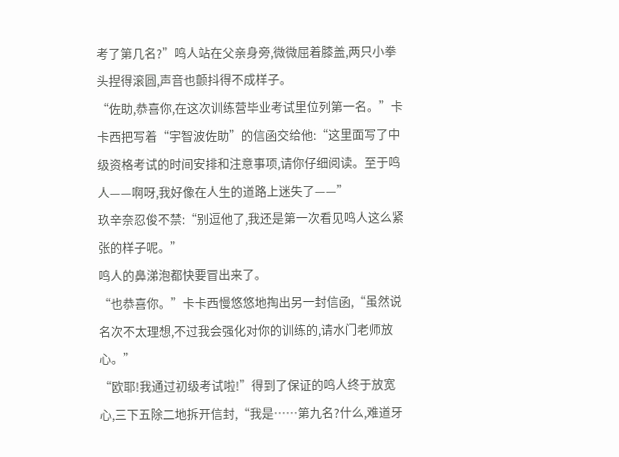考了第几名?”鸣人站在父亲身旁,微微屈着膝盖,两只小拳头捏得滚圆,声音也颤抖得不成样子。
“佐助,恭喜你,在这次训练营毕业考试里位列第一名。”卡卡西把写着“宇智波佐助”的信函交给他:“这里面写了中级资格考试的时间安排和注意事项,请你仔细阅读。至于鸣人——啊呀,我好像在人生的道路上迷失了——”
玖辛奈忍俊不禁:“别逗他了,我还是第一次看见鸣人这么紧张的样子呢。”
鸣人的鼻涕泡都快要冒出来了。
“也恭喜你。”卡卡西慢悠悠地掏出另一封信函,“虽然说名次不太理想,不过我会强化对你的训练的,请水门老师放心。”
“欧耶!我通过初级考试啦!”得到了保证的鸣人终于放宽心,三下五除二地拆开信封,“我是……第九名?什么,难道牙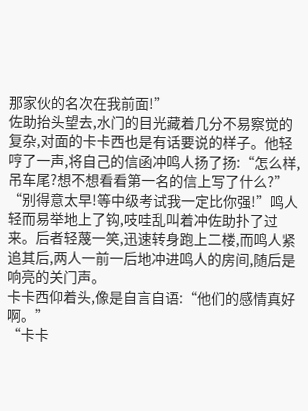那家伙的名次在我前面!”
佐助抬头望去,水门的目光藏着几分不易察觉的复杂,对面的卡卡西也是有话要说的样子。他轻哼了一声,将自己的信函冲鸣人扬了扬:“怎么样,吊车尾?想不想看看第一名的信上写了什么?”
“别得意太早!等中级考试我一定比你强!”鸣人轻而易举地上了钩,吱哇乱叫着冲佐助扑了过来。后者轻蔑一笑,迅速转身跑上二楼,而鸣人紧追其后,两人一前一后地冲进鸣人的房间,随后是响亮的关门声。
卡卡西仰着头,像是自言自语:“他们的感情真好啊。”
“卡卡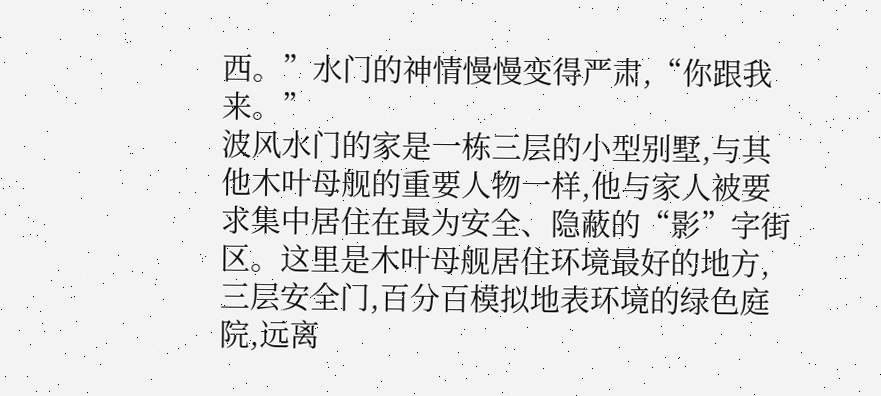西。”水门的神情慢慢变得严肃,“你跟我来。”
波风水门的家是一栋三层的小型别墅,与其他木叶母舰的重要人物一样,他与家人被要求集中居住在最为安全、隐蔽的“影”字街区。这里是木叶母舰居住环境最好的地方,三层安全门,百分百模拟地表环境的绿色庭院,远离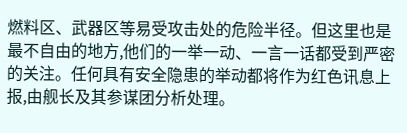燃料区、武器区等易受攻击处的危险半径。但这里也是最不自由的地方,他们的一举一动、一言一话都受到严密的关注。任何具有安全隐患的举动都将作为红色讯息上报,由舰长及其参谋团分析处理。